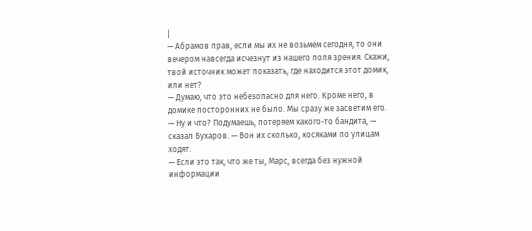|
— Абрамов прав, если мы их не возьмем сегодня, то они вечером навсегда исчезнут из нашего поля зрения. Скажи, твой источник может показать, где находится этот домик, или нет?
— Думаю, что это небезопасно для него. Кроме него, в домике посторонних не было. Мы сразу же засветим его.
— Ну и что? Подумаешь, потеряем какого-то бандита, — сказал Бухаров. — Вон их сколько, косяками по улицам ходят.
— Если это так, что же ты, Марс, всегда без нужной информации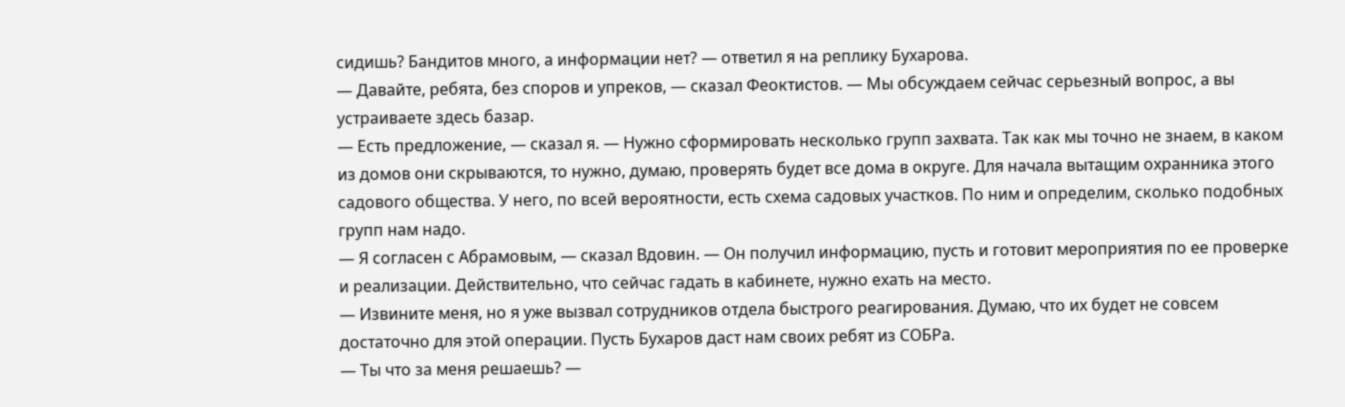сидишь? Бандитов много, а информации нет? — ответил я на реплику Бухарова.
— Давайте, ребята, без споров и упреков, — сказал Феоктистов. — Мы обсуждаем сейчас серьезный вопрос, а вы устраиваете здесь базар.
— Есть предложение, — сказал я. — Нужно сформировать несколько групп захвата. Так как мы точно не знаем, в каком из домов они скрываются, то нужно, думаю, проверять будет все дома в округе. Для начала вытащим охранника этого садового общества. У него, по всей вероятности, есть схема садовых участков. По ним и определим, сколько подобных групп нам надо.
— Я согласен с Абрамовым, — сказал Вдовин. — Он получил информацию, пусть и готовит мероприятия по ее проверке и реализации. Действительно, что сейчас гадать в кабинете, нужно ехать на место.
— Извините меня, но я уже вызвал сотрудников отдела быстрого реагирования. Думаю, что их будет не совсем достаточно для этой операции. Пусть Бухаров даст нам своих ребят из СОБРа.
— Ты что за меня решаешь? —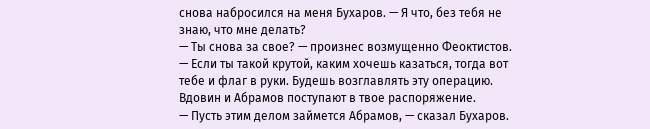снова набросился на меня Бухаров. — Я что, без тебя не знаю, что мне делать?
— Ты снова за свое? — произнес возмущенно Феоктистов. — Если ты такой крутой, каким хочешь казаться, тогда вот тебе и флаг в руки. Будешь возглавлять эту операцию. Вдовин и Абрамов поступают в твое распоряжение.
— Пусть этим делом займется Абрамов, — сказал Бухаров.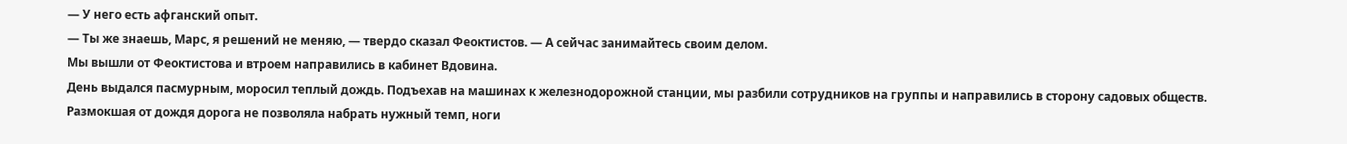— У него есть афганский опыт.
— Ты же знаешь, Марс, я решений не меняю, — твердо сказал Феоктистов. — А сейчас занимайтесь своим делом.
Мы вышли от Феоктистова и втроем направились в кабинет Вдовина.
День выдался пасмурным, моросил теплый дождь. Подъехав на машинах к железнодорожной станции, мы разбили сотрудников на группы и направились в сторону садовых обществ. Размокшая от дождя дорога не позволяла набрать нужный темп, ноги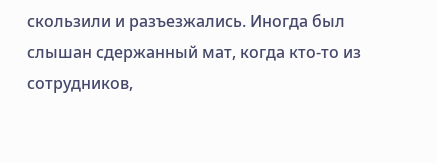скользили и разъезжались. Иногда был слышан сдержанный мат, когда кто-то из сотрудников,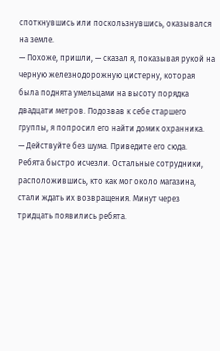споткнувшись или поскользнувшись, оказывался на земле.
— Похоже, пришли, — сказал я, показывая рукой на черную железнодорожную цистерну, которая была поднята умельцами на высоту порядка двадцати метров. Подозвав к себе старшего группы, я попросил его найти домик охранника.
— Действуйте без шума. Приведите его сюда.
Ребята быстро исчезли. Остальные сотрудники, расположившись, кто как мог около магазина, стали ждать их возвращения. Минут через тридцать появились ребята.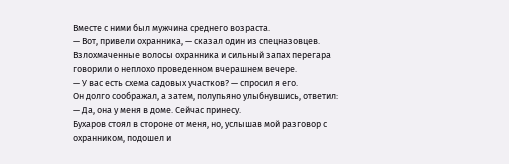Вместе с ними был мужчина среднего возраста.
— Вот, привели охранника, — сказал один из спецназовцев. Взлохмаченные волосы охранника и сильный запах перегара говорили о неплохо проведенном вчерашнем вечере.
— У вас есть схема садовых участков? — спросил я его.
Он долго соображал, а затем, полупьяно улыбнувшись, ответил:
— Да, она у меня в доме. Сейчас принесу.
Бухаров стоял в стороне от меня, но, услышав мой разговор с охранником, подошел и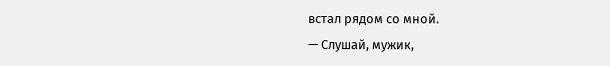встал рядом со мной.
— Слушай, мужик,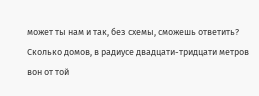может ты нам и так, без схемы, сможешь ответить? Сколько домов, в радиусе двадцати-тридцати метров вон от той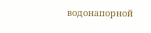водонапорной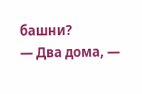башни?
— Два дома, —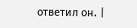ответил он. |